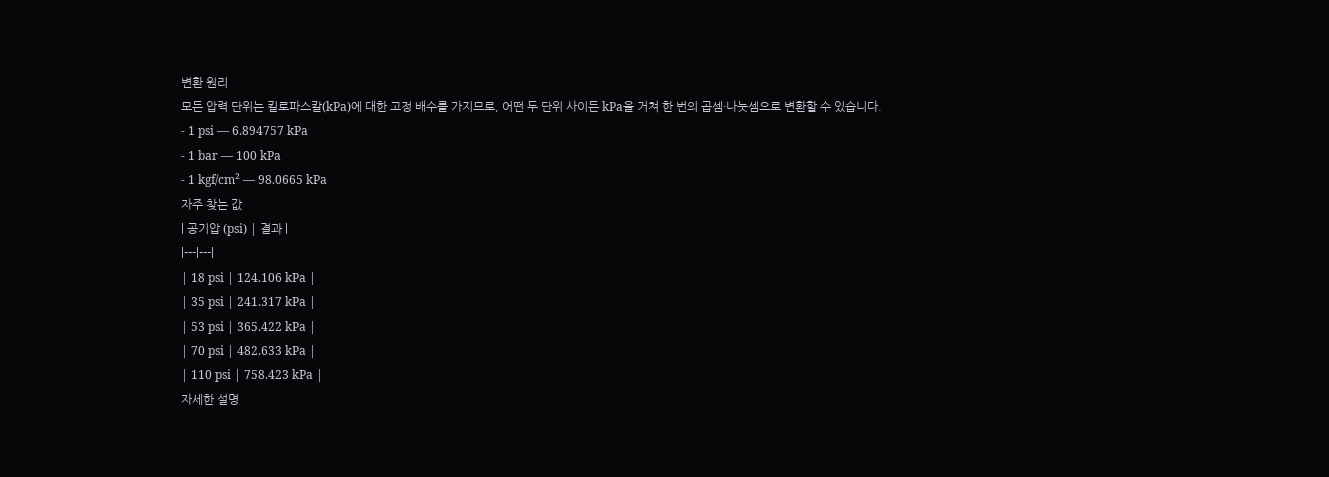변환 원리
모든 압력 단위는 킬로파스칼(kPa)에 대한 고정 배수를 가지므로, 어떤 두 단위 사이든 kPa을 거쳐 한 번의 곱셈·나눗셈으로 변환할 수 있습니다.
- 1 psi — 6.894757 kPa
- 1 bar — 100 kPa
- 1 kgf/cm² — 98.0665 kPa
자주 찾는 값
| 공기압 (psi) | 결과 |
|---|---|
| 18 psi | 124.106 kPa |
| 35 psi | 241.317 kPa |
| 53 psi | 365.422 kPa |
| 70 psi | 482.633 kPa |
| 110 psi | 758.423 kPa |
자세한 설명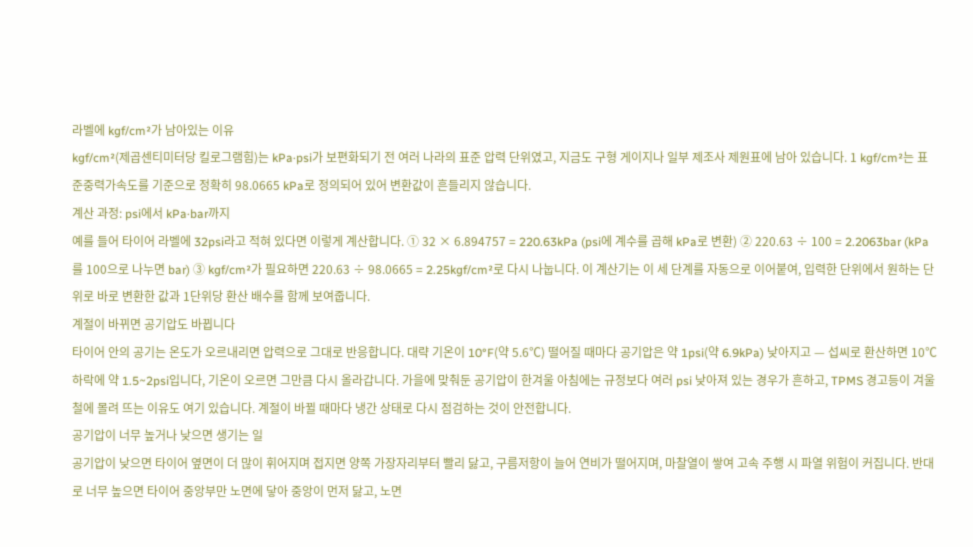라벨에 kgf/cm²가 남아있는 이유
kgf/cm²(제곱센티미터당 킬로그램힘)는 kPa·psi가 보편화되기 전 여러 나라의 표준 압력 단위였고, 지금도 구형 게이지나 일부 제조사 제원표에 남아 있습니다. 1 kgf/cm²는 표준중력가속도를 기준으로 정확히 98.0665 kPa로 정의되어 있어 변환값이 흔들리지 않습니다.
계산 과정: psi에서 kPa·bar까지
예를 들어 타이어 라벨에 32psi라고 적혀 있다면 이렇게 계산합니다. ① 32 × 6.894757 = 220.63kPa (psi에 계수를 곱해 kPa로 변환) ② 220.63 ÷ 100 = 2.2063bar (kPa를 100으로 나누면 bar) ③ kgf/cm²가 필요하면 220.63 ÷ 98.0665 = 2.25kgf/cm²로 다시 나눕니다. 이 계산기는 이 세 단계를 자동으로 이어붙여, 입력한 단위에서 원하는 단위로 바로 변환한 값과 1단위당 환산 배수를 함께 보여줍니다.
계절이 바뀌면 공기압도 바뀝니다
타이어 안의 공기는 온도가 오르내리면 압력으로 그대로 반응합니다. 대략 기온이 10°F(약 5.6℃) 떨어질 때마다 공기압은 약 1psi(약 6.9kPa) 낮아지고 — 섭씨로 환산하면 10℃ 하락에 약 1.5~2psi입니다, 기온이 오르면 그만큼 다시 올라갑니다. 가을에 맞춰둔 공기압이 한겨울 아침에는 규정보다 여러 psi 낮아져 있는 경우가 흔하고, TPMS 경고등이 겨울철에 몰려 뜨는 이유도 여기 있습니다. 계절이 바뀔 때마다 냉간 상태로 다시 점검하는 것이 안전합니다.
공기압이 너무 높거나 낮으면 생기는 일
공기압이 낮으면 타이어 옆면이 더 많이 휘어지며 접지면 양쪽 가장자리부터 빨리 닳고, 구름저항이 늘어 연비가 떨어지며, 마찰열이 쌓여 고속 주행 시 파열 위험이 커집니다. 반대로 너무 높으면 타이어 중앙부만 노면에 닿아 중앙이 먼저 닳고, 노면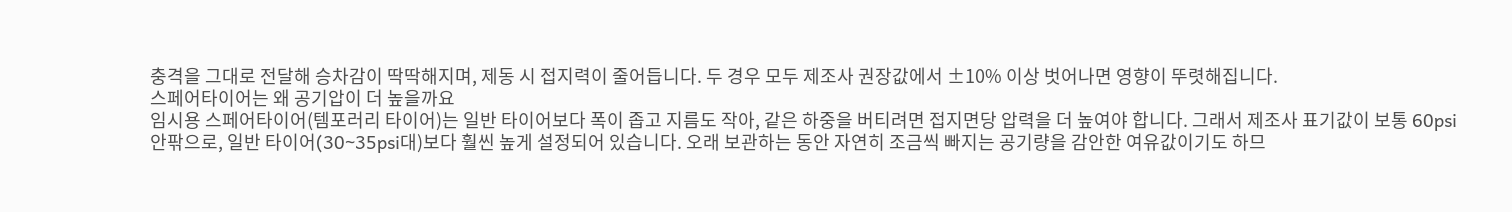충격을 그대로 전달해 승차감이 딱딱해지며, 제동 시 접지력이 줄어듭니다. 두 경우 모두 제조사 권장값에서 ±10% 이상 벗어나면 영향이 뚜렷해집니다.
스페어타이어는 왜 공기압이 더 높을까요
임시용 스페어타이어(템포러리 타이어)는 일반 타이어보다 폭이 좁고 지름도 작아, 같은 하중을 버티려면 접지면당 압력을 더 높여야 합니다. 그래서 제조사 표기값이 보통 60psi 안팎으로, 일반 타이어(30~35psi대)보다 훨씬 높게 설정되어 있습니다. 오래 보관하는 동안 자연히 조금씩 빠지는 공기량을 감안한 여유값이기도 하므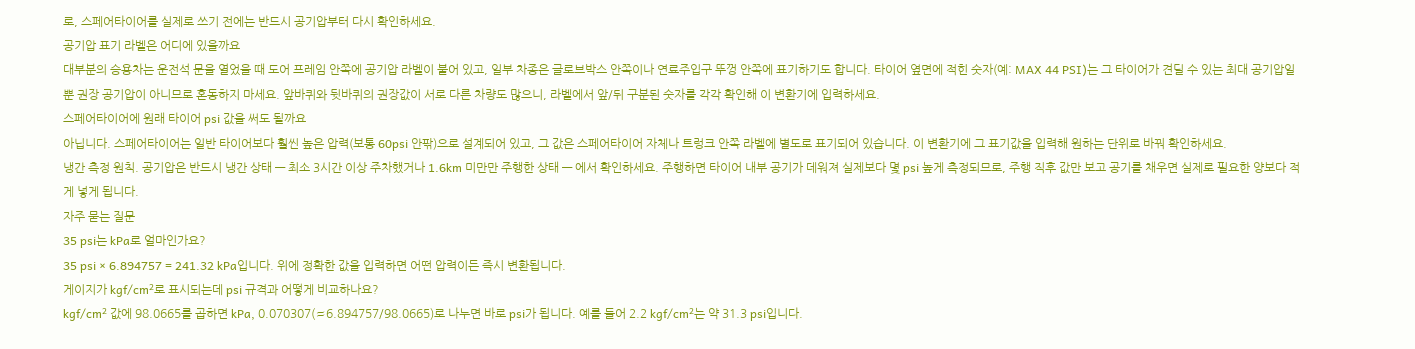로, 스페어타이어를 실제로 쓰기 전에는 반드시 공기압부터 다시 확인하세요.
공기압 표기 라벨은 어디에 있을까요
대부분의 승용차는 운전석 문을 열었을 때 도어 프레임 안쪽에 공기압 라벨이 붙어 있고, 일부 차종은 글로브박스 안쪽이나 연료주입구 뚜껑 안쪽에 표기하기도 합니다. 타이어 옆면에 적힌 숫자(예: MAX 44 PSI)는 그 타이어가 견딜 수 있는 최대 공기압일 뿐 권장 공기압이 아니므로 혼동하지 마세요. 앞바퀴와 뒷바퀴의 권장값이 서로 다른 차량도 많으니, 라벨에서 앞/뒤 구분된 숫자를 각각 확인해 이 변환기에 입력하세요.
스페어타이어에 원래 타이어 psi 값을 써도 될까요
아닙니다. 스페어타이어는 일반 타이어보다 훨씬 높은 압력(보통 60psi 안팎)으로 설계되어 있고, 그 값은 스페어타이어 자체나 트렁크 안쪽 라벨에 별도로 표기되어 있습니다. 이 변환기에 그 표기값을 입력해 원하는 단위로 바꿔 확인하세요.
냉간 측정 원칙. 공기압은 반드시 냉간 상태 — 최소 3시간 이상 주차했거나 1.6km 미만만 주행한 상태 — 에서 확인하세요. 주행하면 타이어 내부 공기가 데워져 실제보다 몇 psi 높게 측정되므로, 주행 직후 값만 보고 공기를 채우면 실제로 필요한 양보다 적게 넣게 됩니다.
자주 묻는 질문
35 psi는 kPa로 얼마인가요?
35 psi × 6.894757 = 241.32 kPa입니다. 위에 정확한 값을 입력하면 어떤 압력이든 즉시 변환됩니다.
게이지가 kgf/cm²로 표시되는데 psi 규격과 어떻게 비교하나요?
kgf/cm² 값에 98.0665를 곱하면 kPa, 0.070307(≈6.894757/98.0665)로 나누면 바로 psi가 됩니다. 예를 들어 2.2 kgf/cm²는 약 31.3 psi입니다.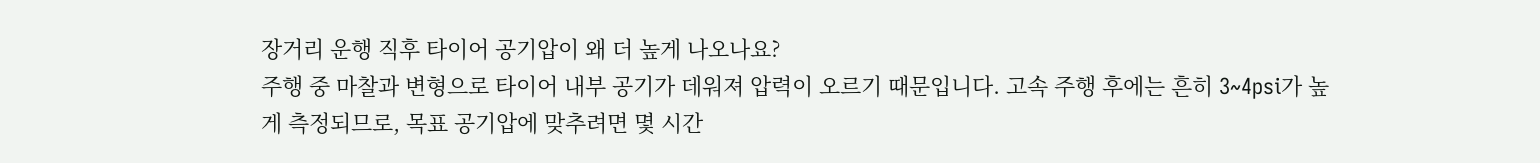장거리 운행 직후 타이어 공기압이 왜 더 높게 나오나요?
주행 중 마찰과 변형으로 타이어 내부 공기가 데워져 압력이 오르기 때문입니다. 고속 주행 후에는 흔히 3~4psi가 높게 측정되므로, 목표 공기압에 맞추려면 몇 시간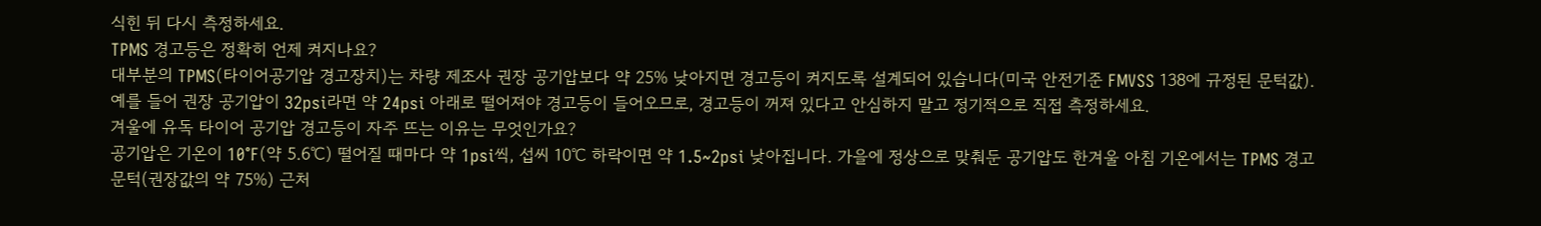식힌 뒤 다시 측정하세요.
TPMS 경고등은 정확히 언제 켜지나요?
대부분의 TPMS(타이어공기압 경고장치)는 차량 제조사 권장 공기압보다 약 25% 낮아지면 경고등이 켜지도록 설계되어 있습니다(미국 안전기준 FMVSS 138에 규정된 문턱값). 예를 들어 권장 공기압이 32psi라면 약 24psi 아래로 떨어져야 경고등이 들어오므로, 경고등이 꺼져 있다고 안심하지 말고 정기적으로 직접 측정하세요.
겨울에 유독 타이어 공기압 경고등이 자주 뜨는 이유는 무엇인가요?
공기압은 기온이 10°F(약 5.6℃) 떨어질 때마다 약 1psi씩, 섭씨 10℃ 하락이면 약 1.5~2psi 낮아집니다. 가을에 정상으로 맞춰둔 공기압도 한겨울 아침 기온에서는 TPMS 경고 문턱(권장값의 약 75%) 근처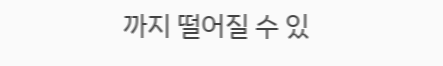까지 떨어질 수 있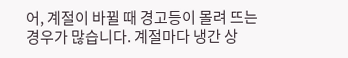어, 계절이 바뀔 때 경고등이 몰려 뜨는 경우가 많습니다. 계절마다 냉간 상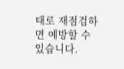태로 재점검하면 예방할 수 있습니다.